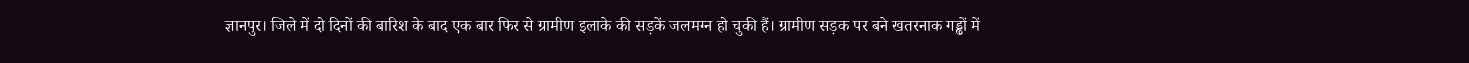ज्ञानपुर। जिले में दो दिनों की बारिश के बाद एक बार फिर से ग्रामीण इलाके की सड़कें जलमग्न हो चुकी हैं। ग्रामीण सड़क पर बने खतरनाक गड्ढों में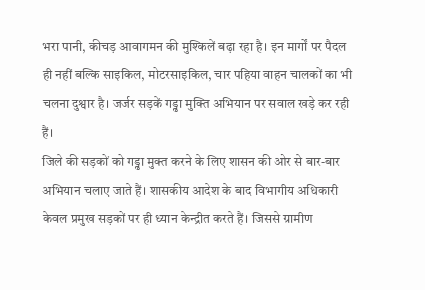भरा पानी, कीचड़ आवागमन की मुश्किलें बढ़ा रहा है। इन मार्गों पर पैदल ही नहीं बल्कि साइकिल, मोटरसाइकिल, चार पहिया वाहन चालकों का भी चलना दुश्वार है। जर्जर सड़कें गड्ढा मुक्ति अभियान पर सवाल खड़े कर रही हैं।
जिले की सड़कों को गड्ढा मुक्त करने के लिए शासन की ओर से बार-बार अभियान चलाए जाते हैं। शासकीय आदेश के बाद विभागीय अधिकारी केवल प्रमुख सड़कों पर ही ध्यान केन्द्रीत करते हैं। जिससे ग्रामीण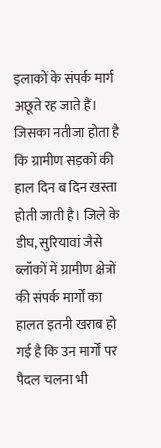इलाकों के संपर्क मार्ग अछूते रह जाते हैं। जिसका नतीजा होता है कि ग्रामीण सड़कों की हाल दिन ब दिन खस्ता होती जाती है। जिले के डीघ, सुरियावां जैसे ब्लॉकों में ग्रामीण क्षेत्रों की संपर्क मार्गों का हालत इतनी खराब हो गई है कि उन मार्गों पर पैदल चलना भी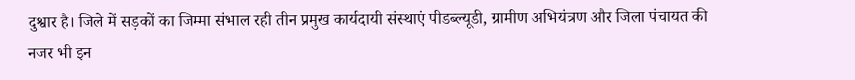दुश्वार है। जिले में सड़कों का जिम्मा संभाल रही तीन प्रमुख कार्यदायी संस्थाएं पीडब्ल्यूडी, ग्रामीण अभियंत्रण और जिला पंचायत की नजर भी इन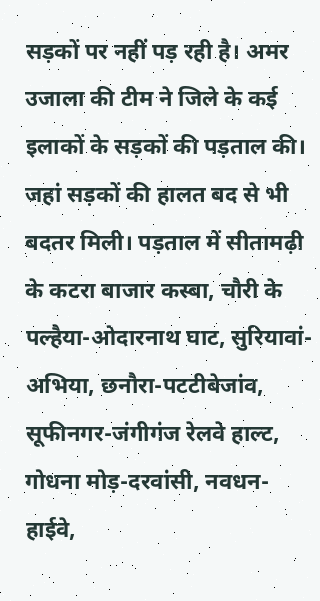सड़कों पर नहीं पड़ रही है। अमर उजाला की टीम ने जिले के कई इलाकों के सड़कों की पड़ताल की। जहां सड़कों की हालत बद से भी बदतर मिली। पड़ताल में सीतामढ़ी के कटरा बाजार कस्बा, चौरी के पल्हैया-ओदारनाथ घाट, सुरियावां-अभिया, छनौरा-पटटीबेजांव, सूफीनगर-जंगीगंज रेलवे हाल्ट, गोधना मोड़-दरवांसी, नवधन-हाईवे,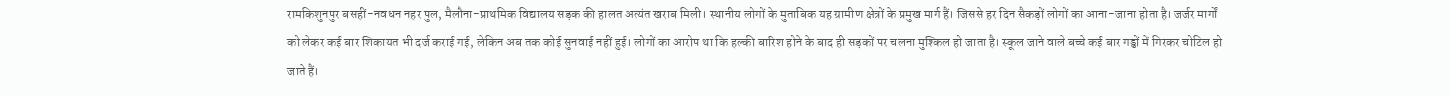रामकिशुनपुर बसहीं-नवधन नहर पुल, मैलौना-प्राथमिक विद्यालय सड़क की हालत अत्यंत खराब मिली। स्थानीय लोगों के मुताबिक यह ग्रामीण क्षेत्रों के प्रमुख मार्ग हैं। जिससे हर दिन सैकड़ों लोगों का आना-जाना होता है। जर्जर मार्गों को लेकर कई बार शिकायत भी दर्ज कराई गई, लेकिन अब तक कोई सुनवाई नहीं हुई। लोगों का आरोप था कि हल्की बारिश होने के बाद ही सड़कों पर चलना मुश्किल हो जाता है। स्कूल जाने वाले बच्चे कई बार गड्ढों में गिरकर चोटिल हो जाते हैं।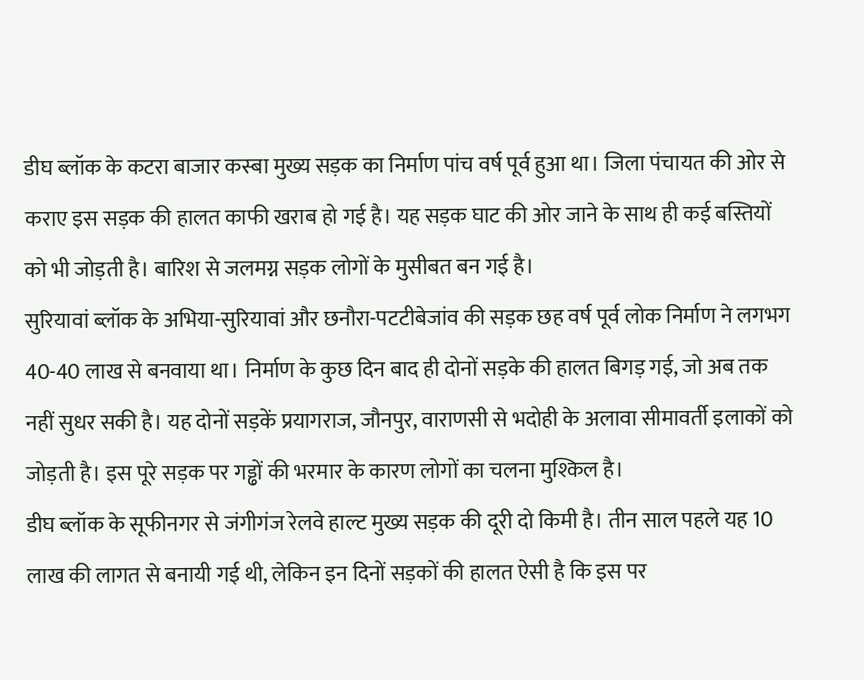डीघ ब्लॉक के कटरा बाजार कस्बा मुख्य सड़क का निर्माण पांच वर्ष पूर्व हुआ था। जिला पंचायत की ओर से कराए इस सड़क की हालत काफी खराब हो गई है। यह सड़क घाट की ओर जाने के साथ ही कई बस्तियों को भी जोड़ती है। बारिश से जलमग्न सड़क लोगों के मुसीबत बन गई है।
सुरियावां ब्लॉक के अभिया-सुरियावां और छनौरा-पटटीबेजांव की सड़क छह वर्ष पूर्व लोक निर्माण ने लगभग 40-40 लाख से बनवाया था। निर्माण के कुछ दिन बाद ही दोनों सड़के की हालत बिगड़ गई, जो अब तक नहीं सुधर सकी है। यह दोनों सड़कें प्रयागराज, जौनपुर, वाराणसी से भदोही के अलावा सीमावर्ती इलाकों को जोड़ती है। इस पूरे सड़क पर गड्ढों की भरमार के कारण लोगों का चलना मुश्किल है।
डीघ ब्लॉक के सूफीनगर से जंगीगंज रेलवे हाल्ट मुख्य सड़क की दूरी दो किमी है। तीन साल पहले यह 10 लाख की लागत से बनायी गई थी, लेकिन इन दिनों सड़कों की हालत ऐसी है कि इस पर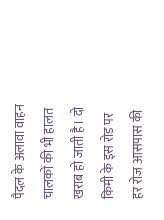पैदल के अलावा वाहन चालकों की भी हालत खराब हो जाती है। दो किमी के इस रोड पर हर रोज आसपास की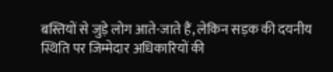बस्तियों से जुड़े लोग आते-जाते हैं, लेकिन सड़क की दयनीय स्थिति पर जिम्मेदार अधिकारियों की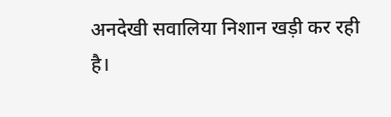अनदेखी सवालिया निशान खड़ी कर रही है।